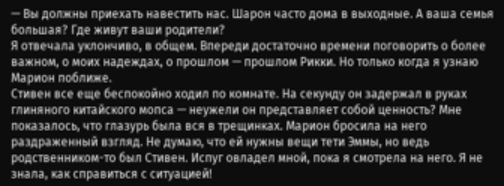— Вы должны приехать навестить нас. Шарон часто дома в выходные. А ваша семья большая? Где живут ваши родители?
Я отвечала уклончиво, в общем. Впереди достаточно времени поговорить о более важном, о моих надеждах, о прошлом — прошлом Рикки. Но только когда я узнаю Марион поближе.
Стивен все еще беспокойно ходил по комнате. На секунду он задержал в руках глиняного китайского мопса — неужели он представляет собой ценность? Мне показалось, что глазурь была вся в трещинках. Марион бросила на него раздраженный взгляд. Не думаю, что ей нужны вещи тети Эммы, но ведь родственником-то был Стивен. Испуг овладел мной, пока я смотрела на него. Я не знала, как справиться с ситуацией!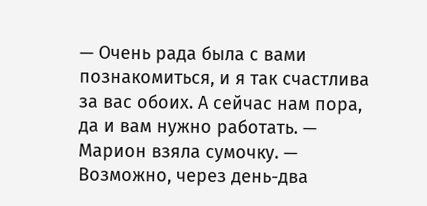— Очень рада была с вами познакомиться, и я так счастлива за вас обоих. А сейчас нам пора, да и вам нужно работать. — Марион взяла сумочку. — Возможно, через день-два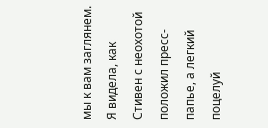мы к вам заглянем.
Я видела, как Стивен с неохотой положил пресс-папье, а легкий поцелуй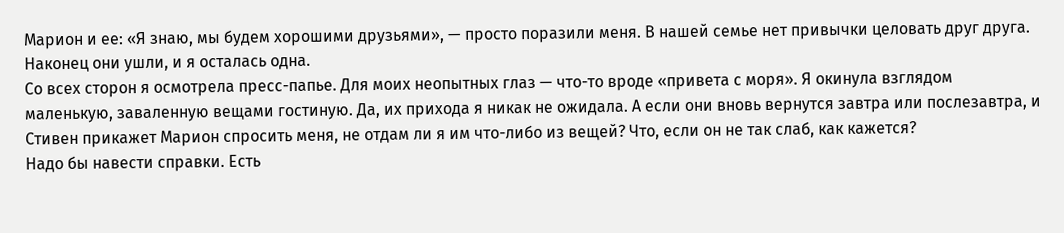Марион и ее: «Я знаю, мы будем хорошими друзьями», — просто поразили меня. В нашей семье нет привычки целовать друг друга. Наконец они ушли, и я осталась одна.
Со всех сторон я осмотрела пресс-папье. Для моих неопытных глаз — что-то вроде «привета с моря». Я окинула взглядом маленькую, заваленную вещами гостиную. Да, их прихода я никак не ожидала. А если они вновь вернутся завтра или послезавтра, и Стивен прикажет Марион спросить меня, не отдам ли я им что-либо из вещей? Что, если он не так слаб, как кажется?
Надо бы навести справки. Есть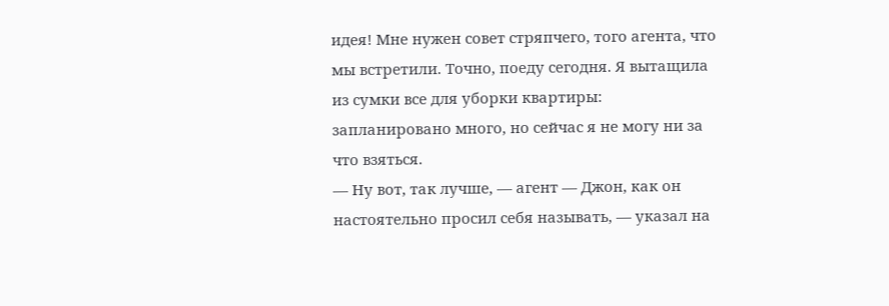идея! Мне нужен совет стряпчего, того агента, что мы встретили. Точно, поеду сегодня. Я вытащила из сумки все для уборки квартиры: запланировано много, но сейчас я не могу ни за что взяться.
— Ну вот, так лучше, — агент — Джон, как он настоятельно просил себя называть, — указал на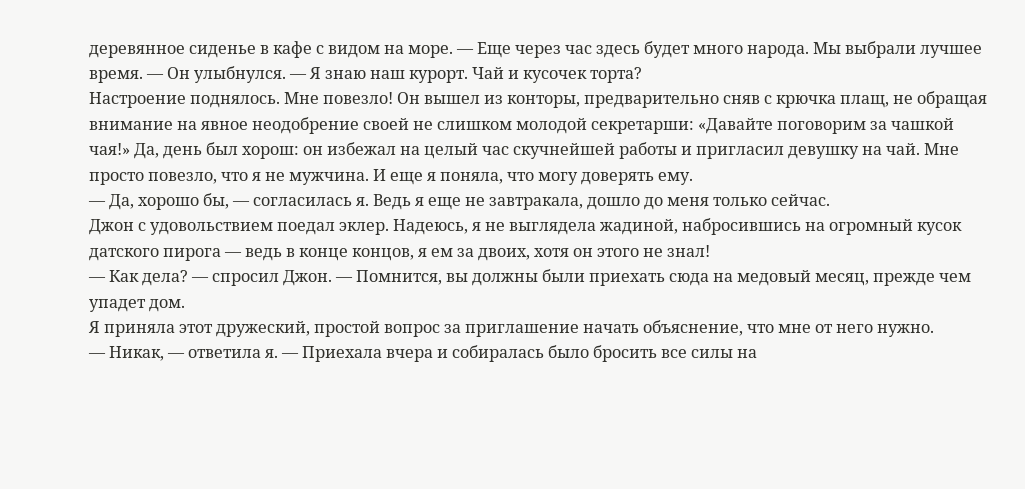деревянное сиденье в кафе с видом на море. — Еще через час здесь будет много народа. Мы выбрали лучшее время. — Он улыбнулся. — Я знаю наш курорт. Чай и кусочек торта?
Настроение поднялось. Мне повезло! Он вышел из конторы, предварительно сняв с крючка плащ, не обращая внимание на явное неодобрение своей не слишком молодой секретарши: «Давайте поговорим за чашкой чая!» Да, день был хорош: он избежал на целый час скучнейшей работы и пригласил девушку на чай. Мне просто повезло, что я не мужчина. И еще я поняла, что могу доверять ему.
— Да, хорошо бы, — согласилась я. Ведь я еще не завтракала, дошло до меня только сейчас.
Джон с удовольствием поедал эклер. Надеюсь, я не выглядела жадиной, набросившись на огромный кусок датского пирога — ведь в конце концов, я ем за двоих, хотя он этого не знал!
— Как дела? — спросил Джон. — Помнится, вы должны были приехать сюда на медовый месяц, прежде чем упадет дом.
Я приняла этот дружеский, простой вопрос за приглашение начать объяснение, что мне от него нужно.
— Никак, — ответила я. — Приехала вчера и собиралась было бросить все силы на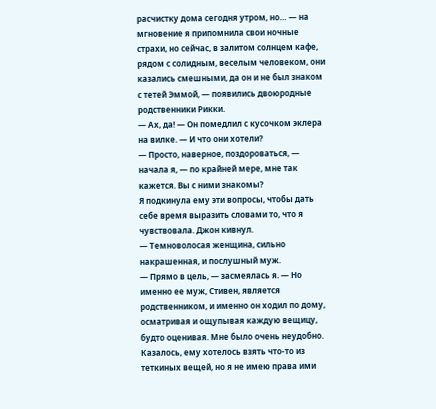расчистку дома сегодня утром, но… — на мгновение я припомнила свои ночные страхи, но сейчас, в залитом солнцем кафе, рядом с солидным, веселым человеком, они казались смешными, да он и не был знаком с тетей Эммой, — появились двоюродные родственники Рикки.
— Ах, да! — Он помедлил с кусочком эклера на вилке. — И что они хотели?
— Просто, наверное, поздороваться, — начала я, — по крайней мере, мне так кажется. Вы с ними знакомы?
Я подкинула ему эти вопросы, чтобы дать себе время выразить словами то, что я чувствовала. Джон кивнул.
— Темноволосая женщина, сильно накрашенная, и послушный муж.
— Прямо в цель, — засмеялась я. — Но именно ее муж, Стивен, является родственником, и именно он ходил по дому, осматривая и ощупывая каждую вещицу, будто оценивая. Мне было очень неудобно. Казалось, ему хотелось взять что-то из теткиных вещей, но я не имею права ими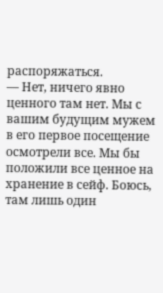распоряжаться.
— Нет, ничего явно ценного там нет. Мы с вашим будущим мужем в его первое посещение осмотрели все. Мы бы положили все ценное на хранение в сейф. Боюсь, там лишь один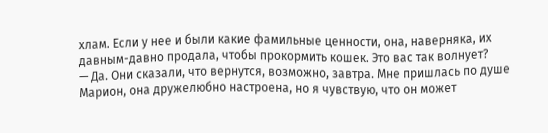хлам. Если у нее и были какие фамильные ценности, она, наверняка, их давным-давно продала, чтобы прокормить кошек. Это вас так волнует?
— Да. Они сказали, что вернутся, возможно, завтра. Мне пришлась по душе Марион, она дружелюбно настроена, но я чувствую, что он может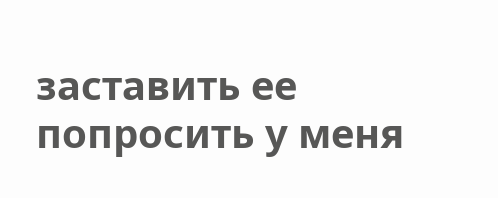заставить ее попросить у меня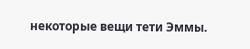некоторые вещи тети Эммы.